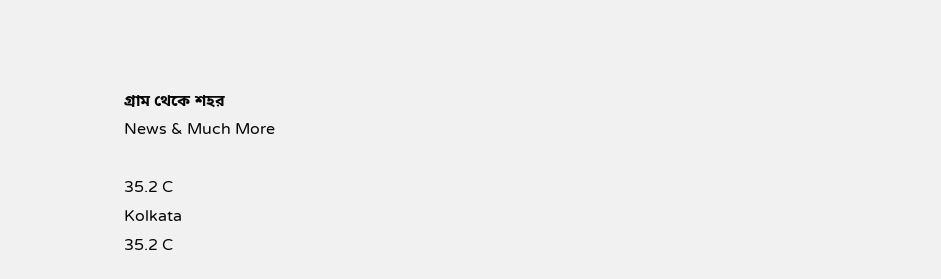গ্রাম থেকে শহর
News & Much More

35.2 C
Kolkata
35.2 C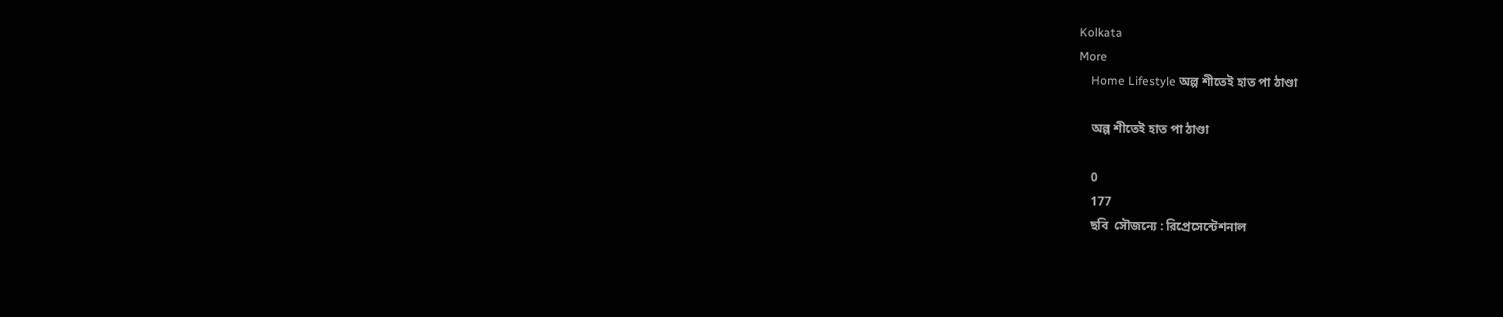Kolkata
More
    Home Lifestyle অল্প শীতেই হাত পা ঠাণ্ডা

    অল্প শীতেই হাত পা ঠাণ্ডা

    0
    177
    ছবি  সৌজন্যে : রিপ্রেসেন্টেশনাল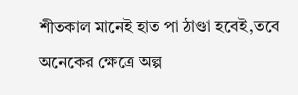শীতকাল মানেই হাত পা ঠাণ্ডা হবেই,তবে অনেকের ক্ষেত্রে অল্প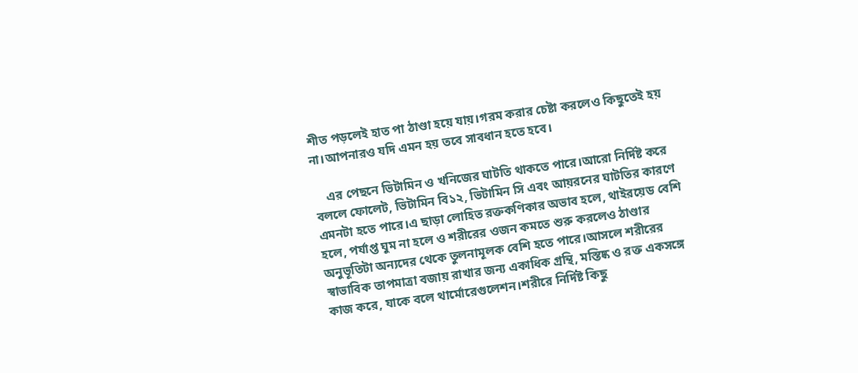শীত পড়লেই হাত পা ঠাণ্ডা হয়ে যায়।গরম করার চেষ্টা করলেও কিছুতেই হয় না।আপনারও যদি এমন হয় তবে সাবধান হতে হবে।

    এর পেছনে ভিটামিন ও খনিজের ঘাটতি থাকতে পারে।আরো নির্দিষ্ট করে বললে ফোলেট, ভিটামিন বি১২, ভিটামিন সি এবং আয়রনের ঘাটতির কারণে এমনটা হতে পারে।এ ছাড়া লোহিত রক্তকণিকার অভাব হলে, থাইরয়েড বেশি হলে, পর্যাপ্ত ঘুম না হলে ও শরীরের ওজন কমতে শুরু করলেও ঠাণ্ডার অনুভূতিটা অন্যদের থেকে তুলনামূলক বেশি হতে পারে।আসলে শরীরের স্বাভাবিক তাপমাত্রা বজায় রাখার জন্য একাধিক গ্রন্থি, মস্তিষ্ক ও রক্ত একসঙ্গে কাজ করে, যাকে বলে থার্মোরেগুলেশন।শরীরে নির্দিষ্ট কিছু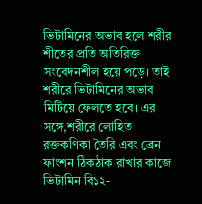ভিটামিনের অভাব হলে শরীর শীতের প্রতি অতিরিক্ত সংবেদনশীল হয়ে পড়ে। তাই শরীরে ভিটামিনের অভাব মিটিয়ে ফেলতে হবে। এর সঙ্গে,শরীরে লোহিত রক্তকণিকা তৈরি এবং ব্রেন ফাংশন ঠিকঠাক রাখার কাজে ভিটামিন বি১২-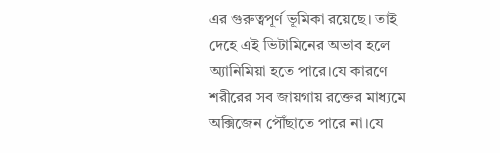এর গুরুত্বপূর্ণ ভূমিকা রয়েছে। তাই দেহে এই ভিটামিনের অভাব হলে অ্যানিমিয়া হতে পারে।যে কারণে শরীরের সব জায়গায় রক্তের মাধ্যমে অক্সিজেন পৌঁছাতে পারে না।যে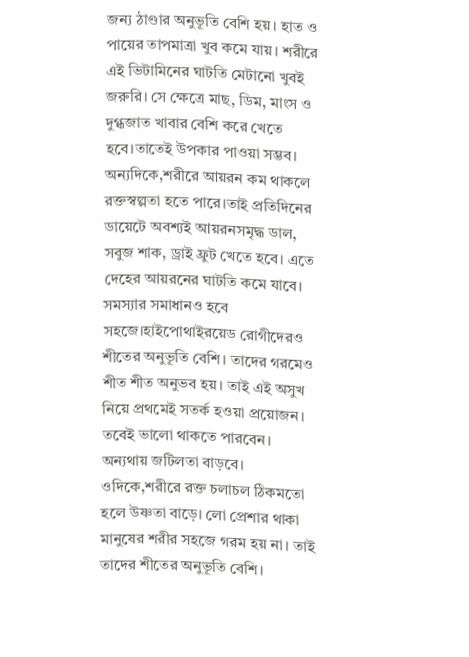জন্য ঠাণ্ডার অনুভূতি বেশি হয়। হাত ও পায়ের তাপমাত্রা খুব কমে যায়। শরীরে এই ভিটামিনের ঘাটতি মেটানো খুবই জরুরি। সে ক্ষেত্রে মাছ, ডিম, মাংস ও দুগ্ধজাত খাবার বেশি করে খেতে হবে।তাতেই উপকার পাওয়া সম্ভব। অন্যদিকে,শরীরে আয়রন কম থাকলে রক্তস্বল্পতা হতে পারে।তাই প্রতিদিনের ডায়েটে অবশ্যই আয়রনসমৃদ্ধ ডাল, সবুজ শাক, ড্রাই ফ্রুট খেতে হবে। এতে দেহের আয়রনের ঘাটতি কমে যাবে। সমস্যার সমাধানও হবে সহজে।হাইপোথাইরয়েড রোগীদেরও শীতের অনুভূতি বেশি। তাদের গরমেও শীত শীত অনুভব হয়। তাই এই অসুখ নিয়ে প্রথমেই সতর্ক হওয়া প্রয়োজন। তবেই ভালো থাকতে পারবেন। অন্যথায় জটিলতা বাড়বে। ওদিকে,শরীরে রক্ত চলাচল ঠিকমতো হলে উষ্ণতা বাড়ে। লো প্রেশার থাকা মানুষের শরীর সহজে গরম হয় না। তাই তাদের শীতের অনুভূতি বেশি।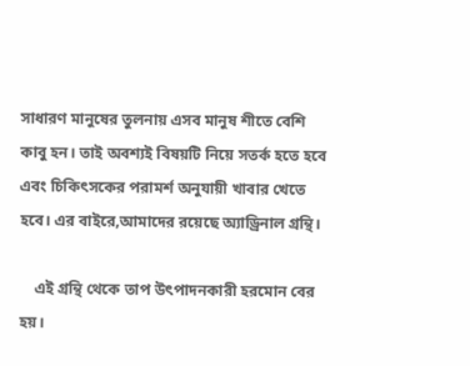সাধারণ মানুষের তুলনায় এসব মানুষ শীতে বেশি কাবু হন। তাই অবশ্যই বিষয়টি নিয়ে সতর্ক হতে হবে এবং চিকিৎসকের পরামর্শ অনুযায়ী খাবার খেতে হবে। এর বাইরে,আমাদের রয়েছে অ্যাড্রিনাল গ্রন্থি।

    এই গ্রন্থি থেকে তাপ উৎপাদনকারী হরমোন বের হয়।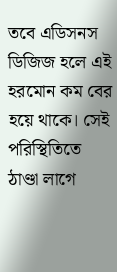তবে এডিসনস ডিজিজ হলে এই হরমোন কম বের হয়ে থাকে। সেই পরিস্থিতিতে ঠাণ্ডা লাগে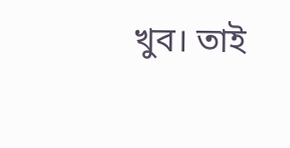খুব। তাই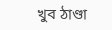খুব ঠাণ্ডা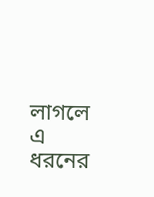লাগলে এ ধরনের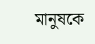মানুষকে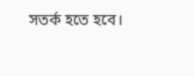সতর্ক হতে হবে।